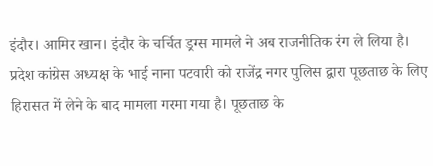इंदौर। आमिर खान। इंदौर के चर्चित ड्रग्स मामले ने अब राजनीतिक रंग ले लिया है। प्रदेश कांग्रेस अध्यक्ष के भाई नाना पटवारी को राजेंद्र नगर पुलिस द्वारा पूछताछ के लिए हिरासत में लेने के बाद मामला गरमा गया है। पूछताछ के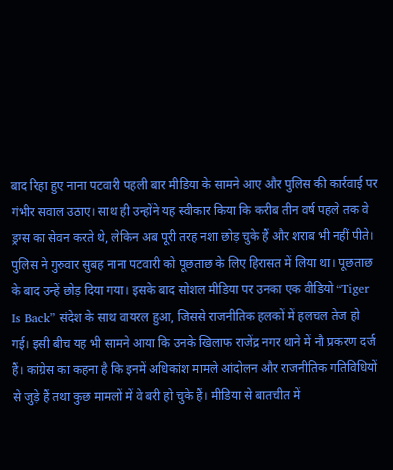बाद रिहा हुए नाना पटवारी पहली बार मीडिया के सामने आए और पुलिस की कार्रवाई पर गंभीर सवाल उठाए। साथ ही उन्होंने यह स्वीकार किया कि करीब तीन वर्ष पहले तक वे ड्रग्स का सेवन करते थे, लेकिन अब पूरी तरह नशा छोड़ चुके हैं और शराब भी नहीं पीते। पुलिस ने गुरुवार सुबह नाना पटवारी को पूछताछ के लिए हिरासत में लिया था। पूछताछ के बाद उन्हें छोड़ दिया गया। इसके बाद सोशल मीडिया पर उनका एक वीडियो “Tiger Is Back” संदेश के साथ वायरल हुआ, जिससे राजनीतिक हलकों में हलचल तेज हो गई। इसी बीच यह भी सामने आया कि उनके खिलाफ राजेंद्र नगर थाने में नौ प्रकरण दर्ज हैं। कांग्रेस का कहना है कि इनमें अधिकांश मामले आंदोलन और राजनीतिक गतिविधियों से जुड़े हैं तथा कुछ मामलों में वे बरी हो चुके हैं। मीडिया से बातचीत में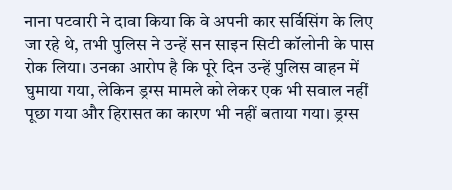नाना पटवारी ने दावा किया कि वे अपनी कार सर्विसिंग के लिए जा रहे थे, तभी पुलिस ने उन्हें सन साइन सिटी कॉलोनी के पास रोक लिया। उनका आरोप है कि पूरे दिन उन्हें पुलिस वाहन में घुमाया गया, लेकिन ड्रग्स मामले को लेकर एक भी सवाल नहीं पूछा गया और हिरासत का कारण भी नहीं बताया गया। ड्रग्स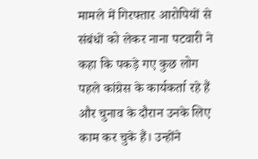मामले में गिरफ्तार आरोपियों से संबंधों को लेकर नाना पटवारी ने कहा कि पकड़े गए कुछ लोग पहले कांग्रेस के कार्यकर्ता रहे हैं और चुनाव के दौरान उनके लिए काम कर चुके हैं। उन्होंने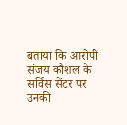बताया कि आरोपी संजय कौशल के सर्विस सेंटर पर उनकी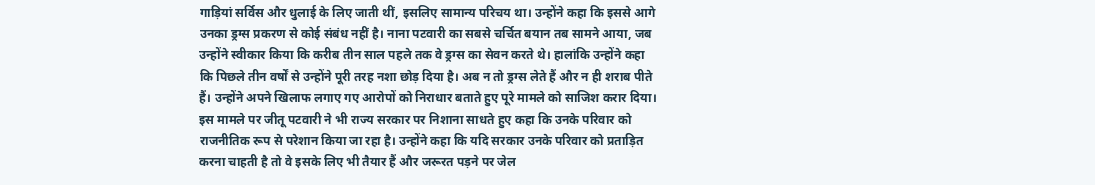गाड़ियां सर्विस और धुलाई के लिए जाती थीं, इसलिए सामान्य परिचय था। उन्होंने कहा कि इससे आगे उनका ड्रग्स प्रकरण से कोई संबंध नहीं है। नाना पटवारी का सबसे चर्चित बयान तब सामने आया, जब उन्होंने स्वीकार किया कि करीब तीन साल पहले तक वे ड्रग्स का सेवन करते थे। हालांकि उन्होंने कहा कि पिछले तीन वर्षों से उन्होंने पूरी तरह नशा छोड़ दिया है। अब न तो ड्रग्स लेते हैं और न ही शराब पीते हैं। उन्होंने अपने खिलाफ लगाए गए आरोपों को निराधार बताते हुए पूरे मामले को साजिश करार दिया। इस मामले पर जीतू पटवारी ने भी राज्य सरकार पर निशाना साधते हुए कहा कि उनके परिवार को राजनीतिक रूप से परेशान किया जा रहा है। उन्होंने कहा कि यदि सरकार उनके परिवार को प्रताड़ित करना चाहती है तो वे इसके लिए भी तैयार हैं और जरूरत पड़ने पर जेल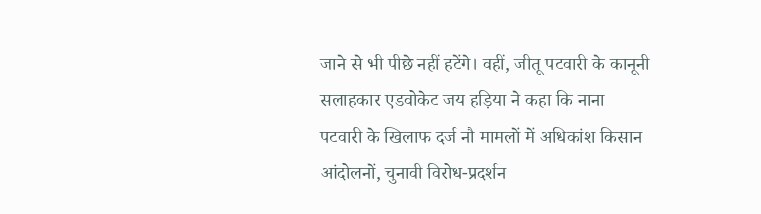जाने से भी पीछे नहीं हटेंगे। वहीं, जीतू पटवारी के कानूनी सलाहकार एडवोकेट जय हड़िया ने कहा कि नाना पटवारी के खिलाफ दर्ज नौ मामलों में अधिकांश किसान आंदोलनों, चुनावी विरोध-प्रदर्शन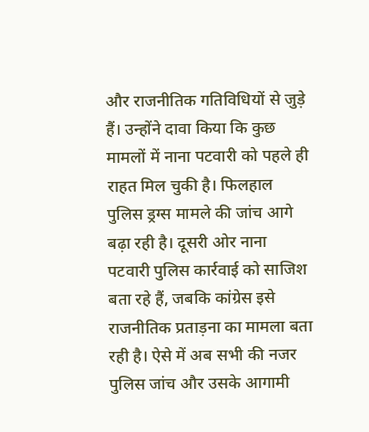और राजनीतिक गतिविधियों से जुड़े हैं। उन्होंने दावा किया कि कुछ मामलों में नाना पटवारी को पहले ही राहत मिल चुकी है। फिलहाल पुलिस ड्रग्स मामले की जांच आगे बढ़ा रही है। दूसरी ओर नाना पटवारी पुलिस कार्रवाई को साजिश बता रहे हैं, जबकि कांग्रेस इसे राजनीतिक प्रताड़ना का मामला बता रही है। ऐसे में अब सभी की नजर पुलिस जांच और उसके आगामी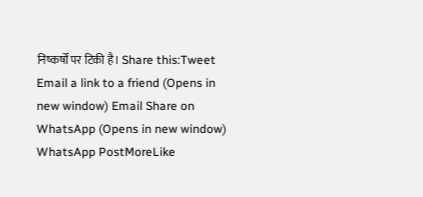निष्कर्षों पर टिकी है। Share this:Tweet Email a link to a friend (Opens in new window) Email Share on WhatsApp (Opens in new window) WhatsApp PostMoreLike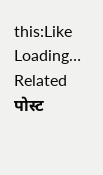this:Like Loading… Related पोस्ट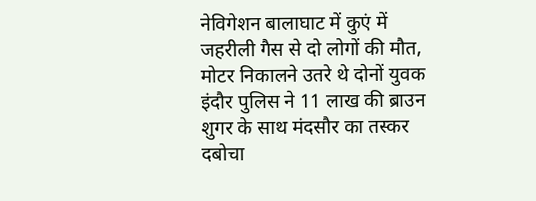नेविगेशन बालाघाट में कुएं में जहरीली गैस से दो लोगों की मौत, मोटर निकालने उतरे थे दोनों युवक इंदौर पुलिस ने 11 लाख की ब्राउन शुगर के साथ मंदसौर का तस्कर दबोचा